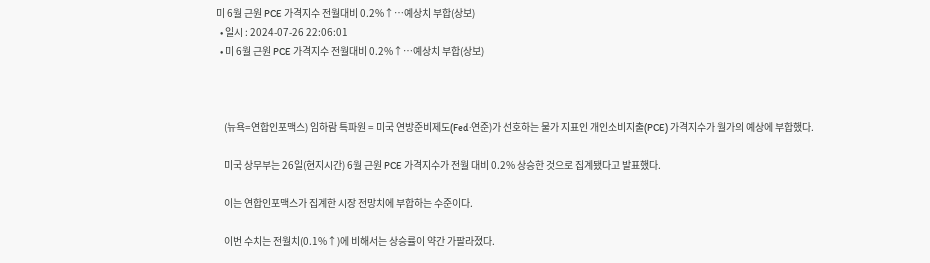미 6월 근원 PCE 가격지수 전월대비 0.2%↑…예상치 부합(상보)
  • 일시 : 2024-07-26 22:06:01
  • 미 6월 근원 PCE 가격지수 전월대비 0.2%↑…예상치 부합(상보)



    (뉴욕=연합인포맥스) 임하람 특파원 = 미국 연방준비제도(Fed·연준)가 선호하는 물가 지표인 개인소비지출(PCE) 가격지수가 월가의 예상에 부합했다.

    미국 상무부는 26일(현지시간) 6월 근원 PCE 가격지수가 전월 대비 0.2% 상승한 것으로 집계됐다고 발표했다.

    이는 연합인포맥스가 집계한 시장 전망치에 부합하는 수준이다.

    이번 수치는 전월치(0.1%↑)에 비해서는 상승률이 약간 가팔라졌다.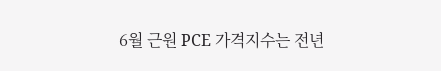6월 근원 PCE 가격지수는 전년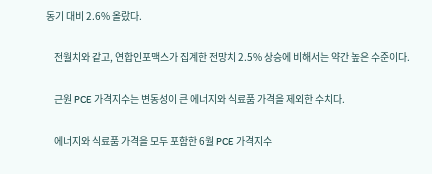동기 대비 2.6% 올랐다.

    전월치와 같고, 연합인포맥스가 집계한 전망치 2.5% 상승에 비해서는 약간 높은 수준이다.

    근원 PCE 가격지수는 변동성이 큰 에너지와 식료품 가격을 제외한 수치다.

    에너지와 식료품 가격을 모두 포함한 6월 PCE 가격지수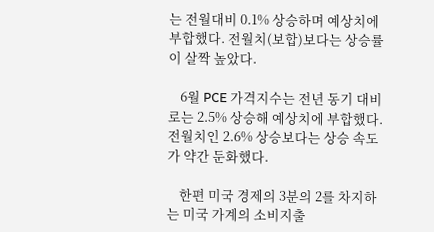는 전월대비 0.1% 상승하며 예상치에 부합했다. 전월치(보합)보다는 상승률이 살짝 높았다.

    6월 PCE 가격지수는 전년 동기 대비로는 2.5% 상승해 예상치에 부합했다. 전월치인 2.6% 상승보다는 상승 속도가 약간 둔화했다.

    한편 미국 경제의 3분의 2를 차지하는 미국 가계의 소비지출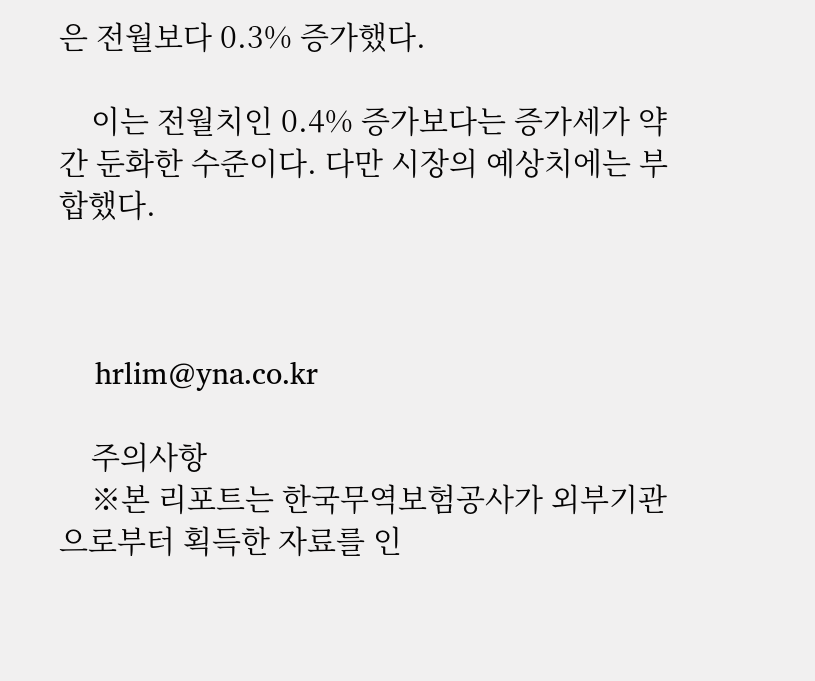은 전월보다 0.3% 증가했다.

    이는 전월치인 0.4% 증가보다는 증가세가 약간 둔화한 수준이다. 다만 시장의 예상치에는 부합했다.



    hrlim@yna.co.kr

    주의사항
    ※본 리포트는 한국무역보험공사가 외부기관으로부터 획득한 자료를 인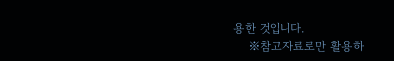용한 것입니다.
    ※참고자료로만 활용하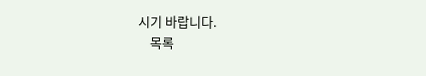시기 바랍니다.
    목록